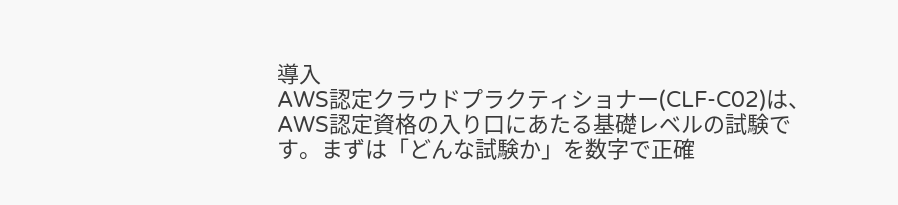導入
AWS認定クラウドプラクティショナー(CLF-C02)は、AWS認定資格の入り口にあたる基礎レベルの試験です。まずは「どんな試験か」を数字で正確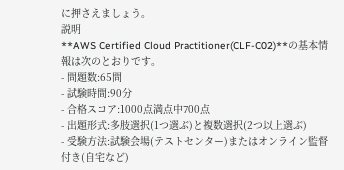に押さえましょう。
説明
**AWS Certified Cloud Practitioner(CLF-C02)**の基本情報は次のとおりです。
- 問題数:65問
- 試験時間:90分
- 合格スコア:1000点満点中700点
- 出題形式:多肢選択(1つ選ぶ)と複数選択(2つ以上選ぶ)
- 受験方法:試験会場(テストセンター)またはオンライン監督付き(自宅など)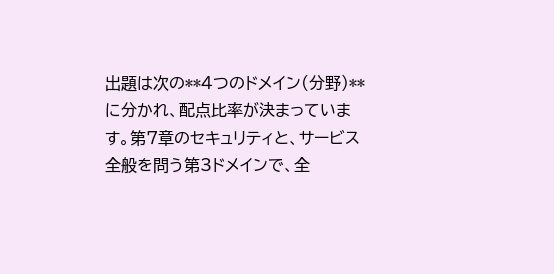出題は次の**4つのドメイン(分野)**に分かれ、配点比率が決まっています。第7章のセキュリティと、サービス全般を問う第3ドメインで、全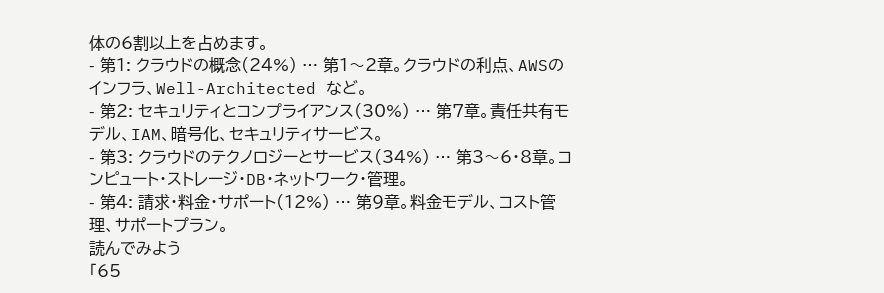体の6割以上を占めます。
- 第1: クラウドの概念(24%) … 第1〜2章。クラウドの利点、AWSのインフラ、Well-Architected など。
- 第2: セキュリティとコンプライアンス(30%) … 第7章。責任共有モデル、IAM、暗号化、セキュリティサービス。
- 第3: クラウドのテクノロジーとサービス(34%) … 第3〜6・8章。コンピュート・ストレージ・DB・ネットワーク・管理。
- 第4: 請求・料金・サポート(12%) … 第9章。料金モデル、コスト管理、サポートプラン。
読んでみよう
「65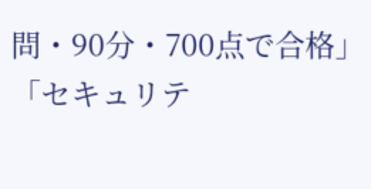問・90分・700点で合格」「セキュリテ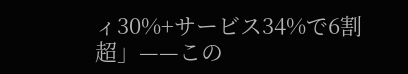ィ30%+サービス34%で6割超」——この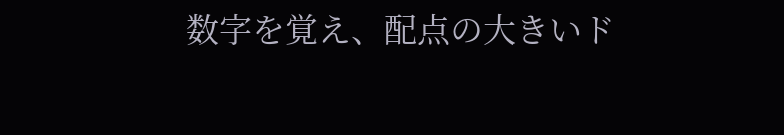数字を覚え、配点の大きいド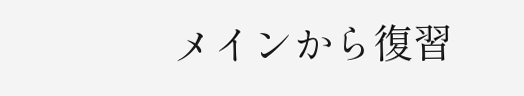メインから復習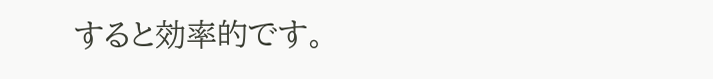すると効率的です。